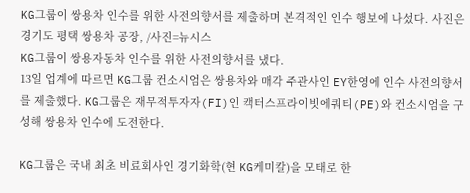KG그룹이 쌍용차 인수를 위한 사전의향서를 제출하며 본격적인 인수 행보에 나섰다. 사진은 경기도 평택 쌍용차 공장, /사진=뉴시스
KG그룹이 쌍용자동차 인수를 위한 사전의향서를 냈다.
13일 업계에 따르면 KG그룹 컨소시엄은 쌍용차와 매각 주관사인 EY한영에 인수 사전의향서를 제출했다. KG그룹은 재무적투자자(FI)인 캑터스프라이빗에쿼티(PE)와 컨소시엄을 구성해 쌍용차 인수에 도전한다.

KG그룹은 국내 최초 비료회사인 경기화학(현 KG케미칼)을 모태로 한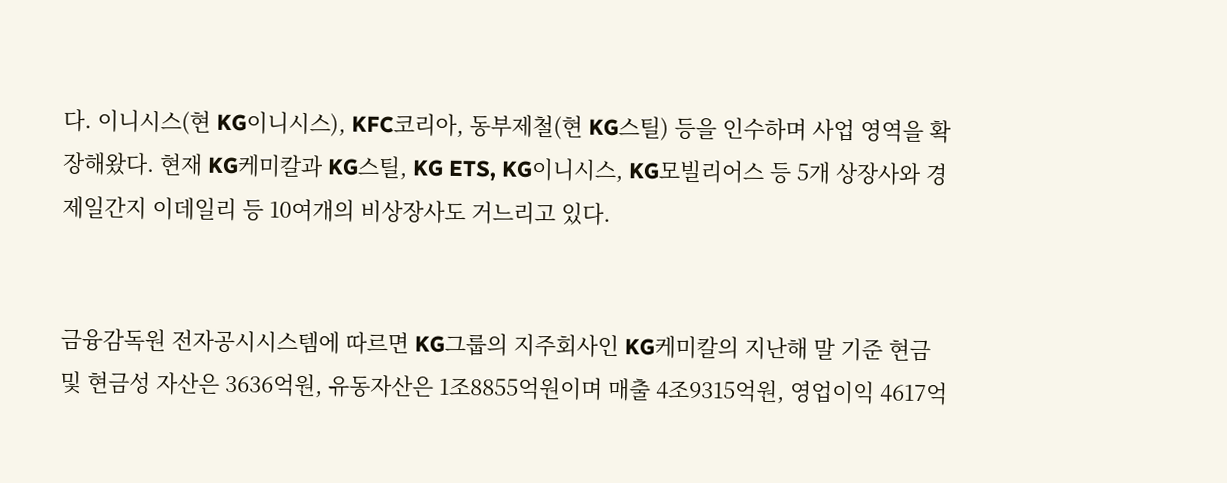다. 이니시스(현 KG이니시스), KFC코리아, 동부제철(현 KG스틸) 등을 인수하며 사업 영역을 확장해왔다. 현재 KG케미칼과 KG스틸, KG ETS, KG이니시스, KG모빌리어스 등 5개 상장사와 경제일간지 이데일리 등 10여개의 비상장사도 거느리고 있다.


금융감독원 전자공시시스템에 따르면 KG그룹의 지주회사인 KG케미칼의 지난해 말 기준 현금 및 현금성 자산은 3636억원, 유동자산은 1조8855억원이며 매출 4조9315억원, 영업이익 4617억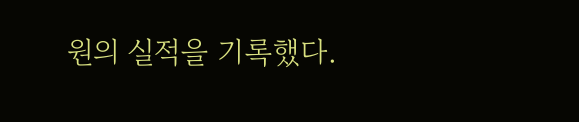원의 실적을 기록했다.